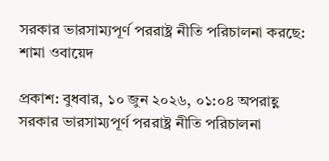সরকার ভারসাম্যপূর্ণ পররাষ্ট্র নীতি পরিচালনা করছে: শামা ওবায়েদ

প্রকাশ: বুধবার, ১০ জুন ২০২৬, ০১:০৪ অপরাহ্ণ
সরকার ভারসাম্যপূর্ণ পররাষ্ট্র নীতি পরিচালনা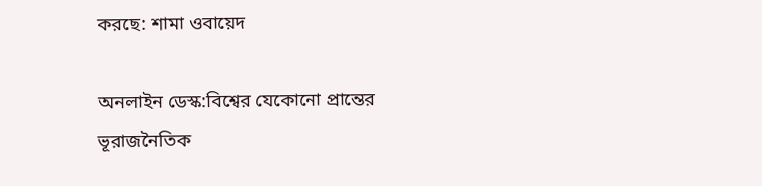করছে: শামা ওবায়েদ

অনলাইন ডেস্ক:বিশ্বের যেকোনো প্রান্তের ভূরাজনৈতিক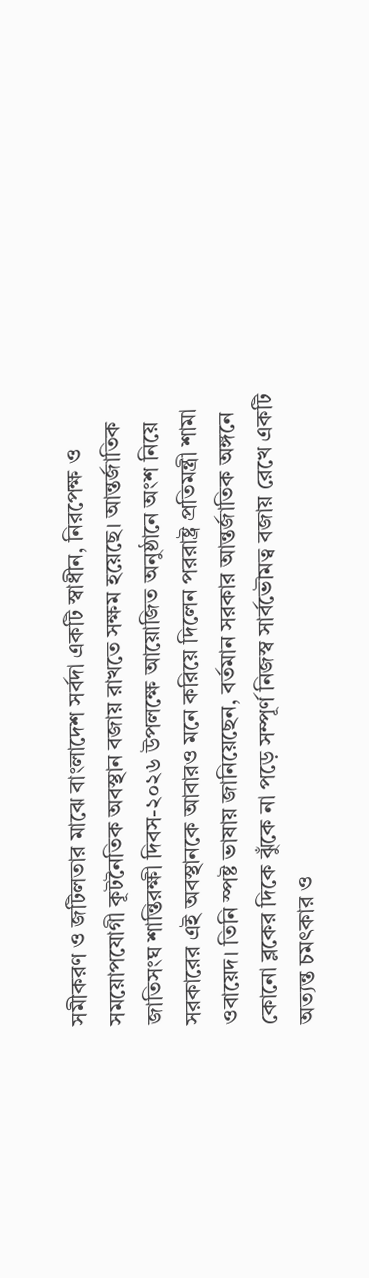সমীকরণ ও জটিলতার মাঝে বাংলাদেশ সর্বদা একটি স্বাধীন, নিরপেক্ষ ও সময়োপযোগী কূটনৈতিক অবস্থান বজায় রাখতে সক্ষম হয়েছে। আন্তর্জাতিক জাতিসংঘ শান্তিরক্ষী দিবস-২০২৬ উপলক্ষে আয়োজিত অনুষ্ঠানে অংশ নিয়ে সরকারের এই অবস্থানকে আবারও মনে করিয়ে দিলেন পররাষ্ট্র প্রতিমন্ত্রী শামা ওবায়েদ। তিনি স্পষ্ট ভাষায় জানিয়েছেন, বর্তমান সরকার আন্তর্জাতিক অঙ্গনে কোনো ব্লকের দিকে ঝুঁকে না পড়ে সম্পূর্ণ নিজস্ব সার্বভৌমত্ব বজায় রেখে একটি অত্যন্ত চমৎকার ও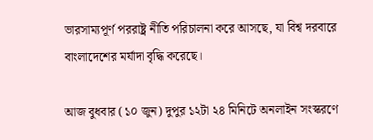ভারসাম্যপূর্ণ পররাষ্ট্র নীতি পরিচালনা করে আসছে, যা বিশ্ব দরবারে বাংলাদেশের মর্যাদা বৃদ্ধি করেছে।

আজ বুধবার (১০ জুন) দুপুর ১২টা ২৪ মিনিটে অনলাইন সংস্করণে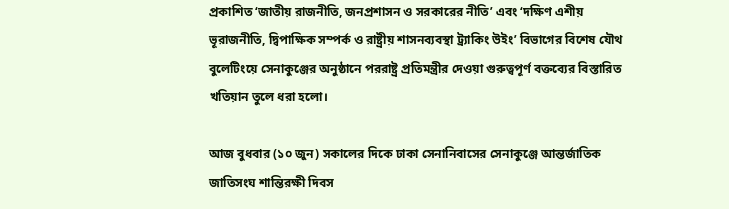প্রকাশিত ‘জাতীয় রাজনীতি, জনপ্রশাসন ও সরকারের নীতি’ এবং ‘দক্ষিণ এশীয় ভূরাজনীতি, দ্বিপাক্ষিক সম্পর্ক ও রাষ্ট্রীয় শাসনব্যবস্থা ট্র্যাকিং উইং’ বিভাগের বিশেষ যৌথ বুলেটিংয়ে সেনাকুঞ্জের অনুষ্ঠানে পররাষ্ট্র প্রতিমন্ত্রীর দেওয়া গুরুত্বপূর্ণ বক্তব্যের বিস্তারিত খতিয়ান তুলে ধরা হলো।

আজ বুধবার (১০ জুন) সকালের দিকে ঢাকা সেনানিবাসের সেনাকুঞ্জে আন্তর্জাতিক জাতিসংঘ শান্তিরক্ষী দিবস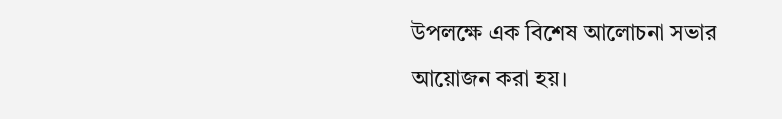উপলক্ষে এক বিশেষ আলোচনা সভার আয়োজন করা হয়।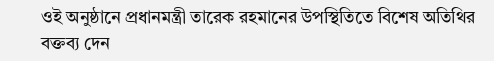ওই অনুষ্ঠানে প্রধানমন্ত্রী তারেক রহমানের উপস্থিতিতে বিশেষ অতিথির বক্তব্য দেন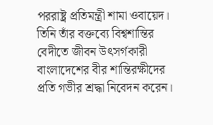পররাষ্ট্র প্রতিমন্ত্রী শামা ওবায়েদ। তিনি তাঁর বক্তব্যে বিশ্বশান্তির বেদীতে জীবন উৎসর্গকারী বাংলাদেশের বীর শান্তিরক্ষীদের প্রতি গভীর শ্রদ্ধা নিবেদন করেন।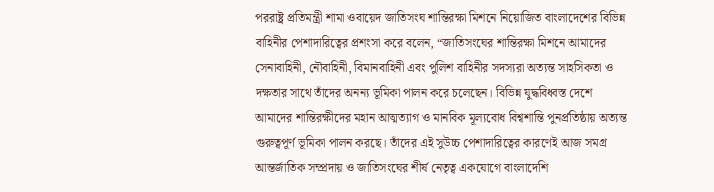পররাষ্ট্র প্রতিমন্ত্রী শামা ওবায়েদ জাতিসংঘ শান্তিরক্ষা মিশনে নিয়োজিত বাংলাদেশের বিভিন্ন বাহিনীর পেশাদারিত্বের প্রশংসা করে বলেন, “জাতিসংঘের শান্তিরক্ষা মিশনে আমাদের সেনাবাহিনী, নৌবাহিনী, বিমানবাহিনী এবং পুলিশ বাহিনীর সদস্যরা অত্যন্ত সাহসিকতা ও দক্ষতার সাথে তাঁদের অনন্য ভূমিকা পালন করে চলেছেন। বিভিন্ন যুদ্ধবিধ্বস্ত দেশে আমাদের শান্তিরক্ষীদের মহান আত্মত্যাগ ও মানবিক মূল্যবোধ বিশ্বশান্তি পুনর্প্রতিষ্ঠায় অত্যন্ত গুরুত্বপূর্ণ ভূমিকা পালন করছে। তাঁদের এই সুউচ্চ পেশাদারিত্বের কারণেই আজ সমগ্র আন্তর্জাতিক সম্প্রদায় ও জাতিসংঘের শীর্ষ নেতৃত্ব একযোগে বাংলাদেশি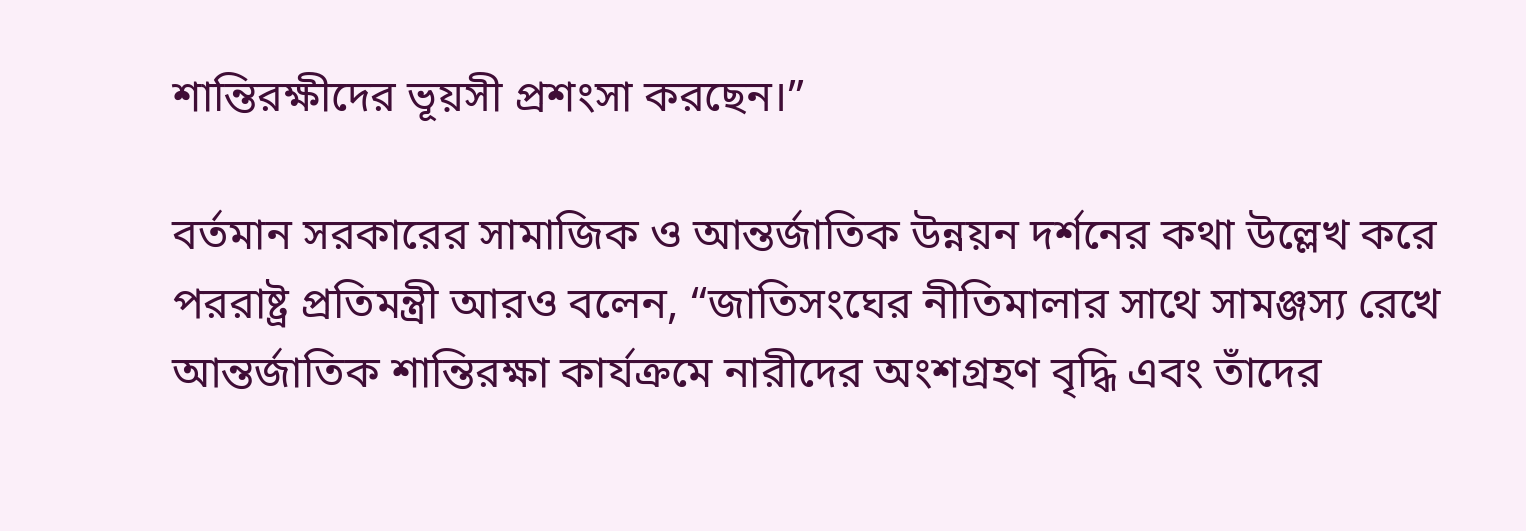শান্তিরক্ষীদের ভূয়সী প্রশংসা করছেন।”

বর্তমান সরকারের সামাজিক ও আন্তর্জাতিক উন্নয়ন দর্শনের কথা উল্লেখ করে পররাষ্ট্র প্রতিমন্ত্রী আরও বলেন, “জাতিসংঘের নীতিমালার সাথে সামঞ্জস্য রেখে আন্তর্জাতিক শান্তিরক্ষা কার্যক্রমে নারীদের অংশগ্রহণ বৃদ্ধি এবং তাঁদের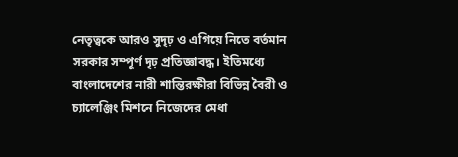নেতৃত্বকে আরও সুদৃঢ় ও এগিয়ে নিতে বর্তমান সরকার সম্পূর্ণ দৃঢ় প্রতিজ্ঞাবদ্ধ। ইতিমধ্যে বাংলাদেশের নারী শান্তিরক্ষীরা বিভিন্ন বৈরী ও চ্যালেঞ্জিং মিশনে নিজেদের মেধা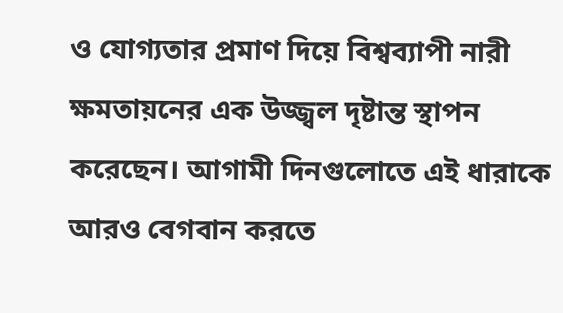ও যোগ্যতার প্রমাণ দিয়ে বিশ্বব্যাপী নারী ক্ষমতায়নের এক উজ্জ্বল দৃষ্টান্ত স্থাপন করেছেন। আগামী দিনগুলোতে এই ধারাকে আরও বেগবান করতে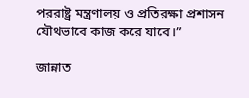পররাষ্ট্র মন্ত্রণালয় ও প্রতিরক্ষা প্রশাসন যৌথভাবে কাজ করে যাবে।”

জান্নাত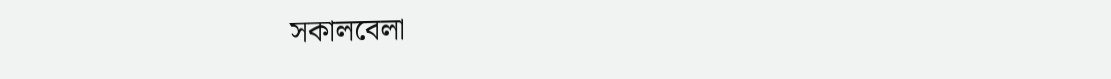সকালবেলা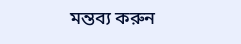মন্তব্য করুন